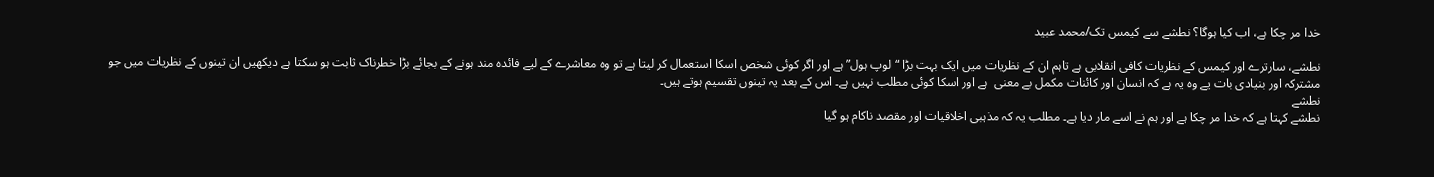خدا مر چکا ہے، اب کیا ہوگا؟ نطشے سے کیمس تک/محمد عبید

نطشے، سارترے اور کیمس کے نظریات کافی انقلابی ہے تاہم ان کے نظریات میں ایک بہت بڑا “لوپ ہول” ہے اور اگر کوئی شخص اسکا استعمال کر لیتا ہے تو وہ معاشرے کے لیے فائدہ مند ہونے کے بجائے بڑا خطرناک ثابت ہو سکتا ہے دیکھیں ان تینوں کے نظریات میں جو مشترکہ اور بنیادی بات یے وہ یہ ہے کہ انسان اور کائنات مکمل بے معنی  ہے اور اسکا کوئی مطلب نہیں ہے۔ اس کے بعد یہ تینوں تقسیم ہوتے ہیں۔
نطشے
نطشے کہتا ہے کہ خدا مر چکا ہے اور ہم نے اسے مار دیا ہے۔ مطلب یہ کہ مذہبی اخلاقیات اور مقصد ناکام ہو گیا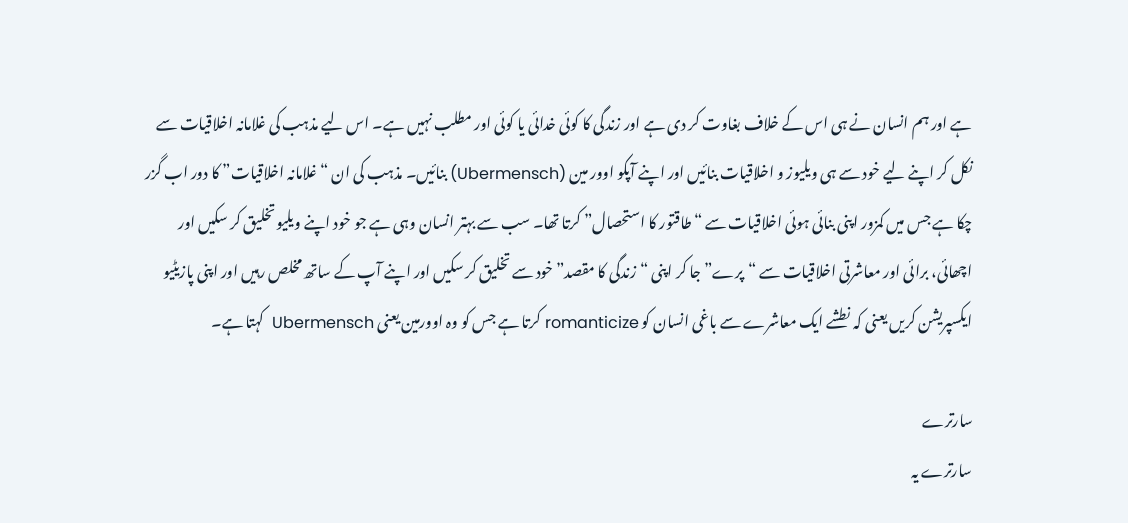ہے اور ہم انسان نے ہی اس کے خلاف بغاوت کر دی ہے اور زندگی کا کوئی خدائی یا کوئی اور مطلب نہیں ہے۔ اس لیے مذہب کی غلامانہ اخلاقیات سے نکل کر اپنے لیے خود سے ہی ویلیوز و اخلاقیات بنائیں اور اپنے آپکو اوور مین (Ubermensch) بنائیں۔ مذہب کی ان “غلامانہ اخلاقیات” کا دور اب گزر چکا ہے جس میں کمزور اپنی بنائی ہوئی اخلاقیات سے “طاقتور کا استحصال” کرتا تھا۔ سب سے بہتر انسان وہی ہے جو خود اپنے ویلیو تخلیق کر سکیں اور اچھائی، برائی اور معاشرتی اخلاقیات سے “پرے” جا کر اپنی “زندگی کا مقصد” خود سے تخلیق کر سکیں اور اپنے آپ کے ساتھ مخلص رہیں اور اپنی پازیٹیو ایکسپریشن کریں یعنی کہ نطشے ایک معاشرے سے باغی انسان کو romanticize کرتا ہے جس کو وہ اوورمین یعنی Ubermensch  کہتا ہے۔

سارترے
سارترے یہ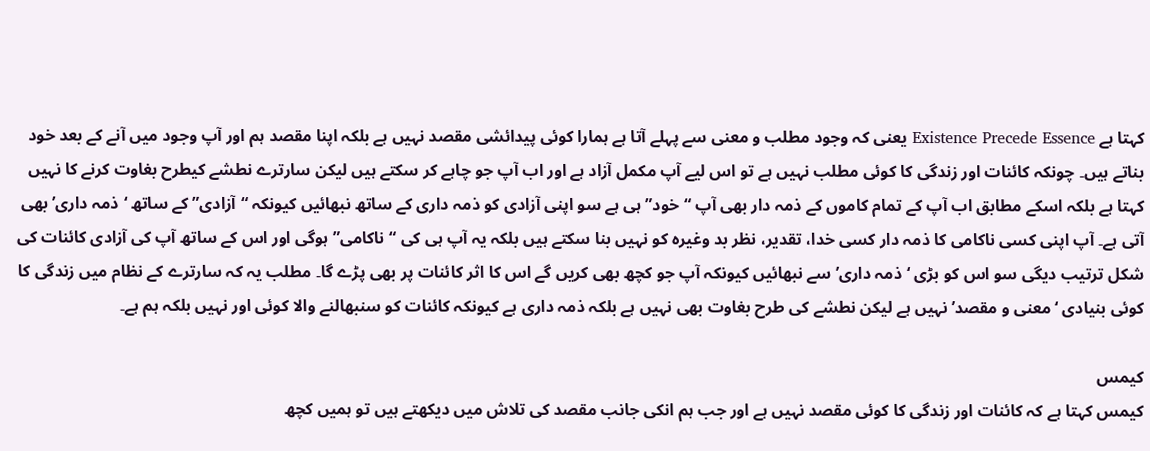کہتا ہے Existence Precede Essence یعنی کہ وجود مطلب و معنی سے پہلے آتا ہے ہمارا کوئی پیدائشی مقصد نہیں ہے بلکہ اپنا مقصد ہم اور آپ وجود میں آنے کے بعد خود بناتے ہیں۔ چونکہ کائنات اور زندگی کا کوئی مطلب نہیں ہے تو اس لیے آپ مکمل آزاد ہے اور اب آپ جو چاہے کر سکتے ہیں لیکن سارترے نطشے کیطرح بغاوت کرنے کا نہیں کہتا ہے بلکہ اسکے مطابق اب آپ کے تمام کاموں کے ذمہ دار بھی آپ “خود” ہی ہے سو اپنی آزادی کو ذمہ داری کے ساتھ نبھائیں کیونکہ “آزادی” کے ساتھ ‘ذمہ داری’ بھی آتی ہے۔ آپ اپنی کسی ناکامی کا ذمہ دار کسی خدا، تقدیر، نظر بد وغیرہ کو نہیں بنا سکتے ہیں بلکہ یہ آپ ہی کی “ناکامی” ہوگی اور اس کے ساتھ آپ کی آزادی کائنات کی شکل ترتیب دیگی سو اس کو بڑی ‘ذمہ داری’ سے نبھائیں کیونکہ آپ جو کچھ بھی کریں گے اس کا اثر کائنات پر بھی پڑے گا۔ مطلب یہ کہ سارترے کے نظام میں زندگی کا کوئی بنیادی ‘معنی و مقصد’ نہیں ہے لیکن نطشے کی طرح بغاوت بھی نہیں ہے بلکہ ذمہ داری ہے کیونکہ کائنات کو سنبھالنے والا کوئی اور نہیں بلکہ ہم ہے۔

کیمس
کیمس کہتا ہے کہ کائنات اور زندگی کا کوئی مقصد نہیں ہے اور جب ہم انکی جانب مقصد کی تلاش میں دیکھتے ہیں تو ہمیں کچھ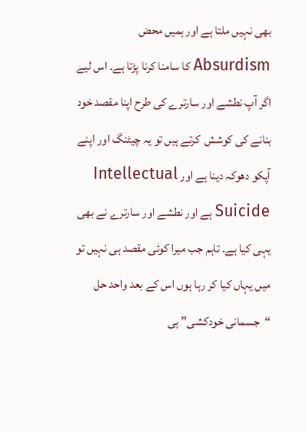بھی نہیں ملتا ہے اور ہمیں محض Absurdism کا سامنا کرنا پڑتا ہے۔ اس لیے اگر آپ نطشے اور سارترے کی طرح اپنا مقصد خود بنانے کی کوشش  کرتے ہیں تو یہ چیٹنگ اور اپنے آپکو دھوکہ دینا ہے اور Intellectual Suicide ہے اور نطشے اور سارترے نے بھی یہی کیا ہے۔ تاہم جب میرا کوئی مقصد ہی نہیں تو میں یہاں کیا کر رہا ہوں اس کے بعد واحد حل “جسمانی خودکشی” ہی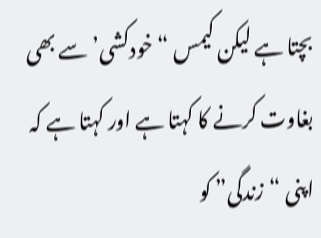بچتا ہے لیکن کیمس “خودکشی’ سے بھی بغاوت کرنے کا کہتا ہے اور کہتا ہے کہ اپنی “زندگی” کو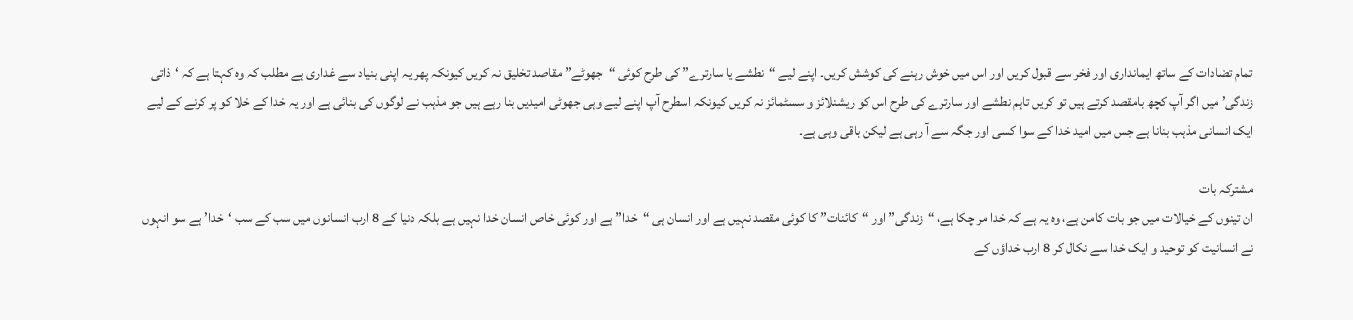تمام تضادات کے ساتھ ایمانداری اور فخر سے قبول کریں اور اس میں خوش رہنے کی کوشش کریں۔ اپنے لیے “نطشے یا سارترے” کی طرح کوئی “جھوٹے” مقاصد تخلیق نہ کریں کیونکہ پھر یہ اپنی بنیاد سے غداری ہے مطلب کہ وہ کہتا ہے کہ ‘ذاتی زندگی’ میں اگر آپ کچھ بامقصد کرتے ہیں تو کریں تاہم نطشے اور سارترے کی طرح اس کو ریشنلائز و سسٹمائز نہ کریں کیونکہ اسطرح آپ اپنے لیے وہی جھوٹی امیدیں بنا رہے ہیں جو مذہب نے لوگوں کی بنائی ہے اور یہ خدا کے خلا کو پر کرنے کے لیے ایک انسانی مذہب بنانا ہے جس میں امید خدا کے سوا کسی اور جگہ سے آ رہی ہے لیکن باقی وہی ہے۔

مشترکہ بات
ان تینوں کے خیالات میں جو بات کامن ہے، وہ یہ ہے کہ خدا مر چکا ہے، “زندگی” اور “کائنات” کا کوئی مقصد نہیں ہے اور انسان ہی “خدا” ہے اور کوئی خاص انسان خدا نہیں ہے بلکہ دنیا کے 8 ارب انسانوں میں سب کے سب ‘خدا’ ہے سو انہوں نے انسانیت کو توحید و ایک خدا سے نکال کر 8 ارب خداؤں کے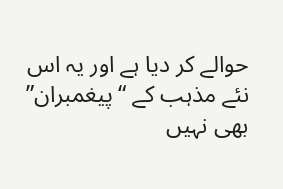حوالے کر دیا ہے اور یہ اس نئے مذہب کے “پیغمبران” بھی نہیں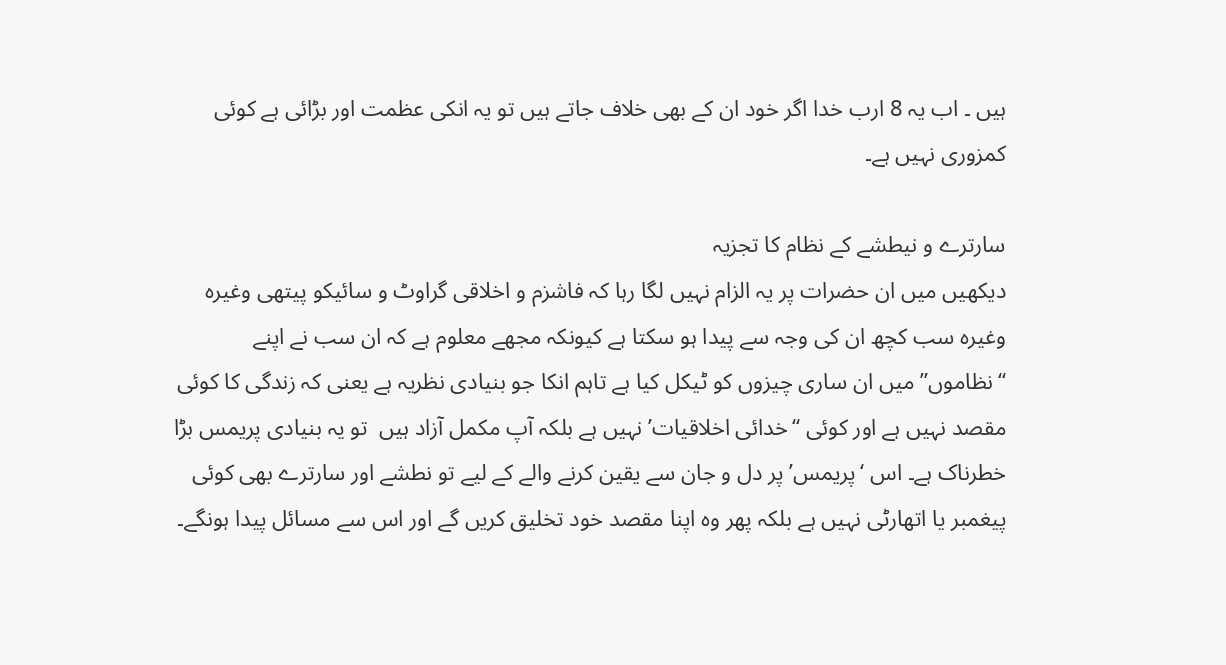ہیں ۔ اب یہ 8 ارب خدا اگر خود ان کے بھی خلاف جاتے ہیں تو یہ انکی عظمت اور بڑائی ہے کوئی کمزوری نہیں ہے۔

سارترے و نیطشے کے نظام کا تجزیہ
دیکھیں میں ان حضرات پر یہ الزام نہیں لگا رہا کہ فاشزم و اخلاقی گراوٹ و سائیکو پیتھی وغیرہ وغیرہ سب کچھ ان کی وجہ سے پیدا ہو سکتا ہے کیونکہ مجھے معلوم ہے کہ ان سب نے اپنے “نظاموں” میں ان ساری چیزوں کو ٹیکل کیا ہے تاہم انکا جو بنیادی نظریہ ہے یعنی کہ زندگی کا کوئی مقصد نہیں ہے اور کوئی “خدائی اخلاقیات’ نہیں ہے بلکہ آپ مکمل آزاد ہیں  تو یہ بنیادی پریمس بڑا خطرناک ہے۔ اس ‘پریمس’ پر دل و جان سے یقین کرنے والے کے لیے تو نطشے اور سارترے بھی کوئی پیغمبر یا اتھارٹی نہیں ہے بلکہ پھر وہ اپنا مقصد خود تخلیق کریں گے اور اس سے مسائل پیدا ہونگے۔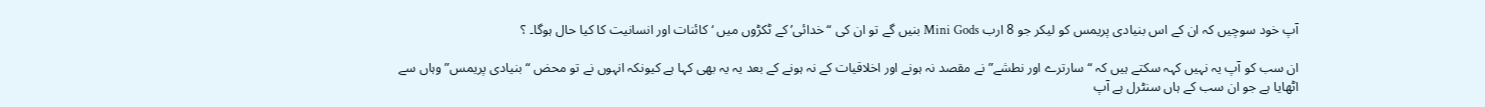آپ خود سوچیں کہ ان کے اس بنیادی پریمس کو لیکر جو 8 ارب Mini Gods بنیں گے تو ان کی “خدائی’ کے ٹکڑوں میں ‘کائنات اور انسانیت کا کیا حال ہوگا۔ ؟

ان سب کو آپ یہ نہیں کہہ سکتے ہیں کہ “سارترے اور نطشے” نے مقصد نہ ہونے اور اخلاقیات کے نہ ہونے کے بعد یہ یہ بھی کہا ہے کیونکہ انہوں نے تو محض “بنیادی پریمس” وہاں سے اٹھایا ہے جو ان سب کے ہاں سنٹرل ہے آپ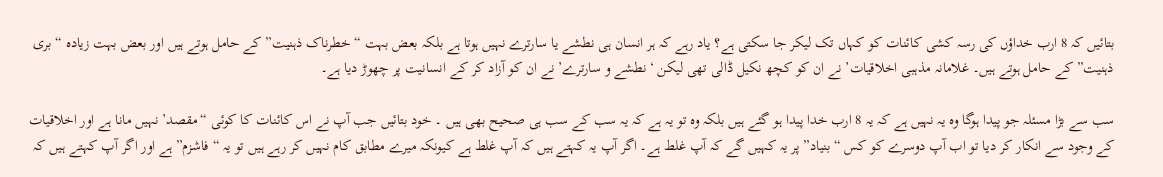بتائیں کہ 8 ارب خداؤں کی رسہ کشی کائنات کو کہاں تک لیکر جا سکتی ہے؟ یاد رہے کہ ہر انسان ہی نطشے یا سارترے نہیں ہوتا ہے بلکہ بعض بہت “خطرناک ذہنیت” کے حامل ہوتے ہیں اور بعض بہت زیادہ “بری ذہنیت” کے حامل ہوتے ہیں۔ غلامانہ مذہبی اخلاقیات’ نے ان کو کچھ نکیل ڈالی تھی لیکن ‘نطشے و سارترے’ نے ان کو آزاد کر کے انسانیت پر چھوڑ دیا ہے۔

سب سے بڑا مسئلہ جو پیدا ہوگا وہ یہ نہیں ہے کہ یہ 8 ارب خدا پیدا ہو گئے ہیں بلکہ وہ تو یہ ہے کہ یہ سب کے سب ہی صحیح بھی ہیں ۔ خود بتائیں جب آپ نے اس کائنات کا کوئی “مقصد’ نہیں مانا ہے اور اخلاقیات کے وجود سے انکار کر دیا تو اب آپ دوسرے کو کس “بنیاد” پر یہ کہیں گے کہ آپ غلط ہے۔ اگر آپ یہ کہتے ہیں کہ آپ غلط ہے کیونکہ میرے مطابق کام نہیں کر رہے ہیں تو یہ “فاشزم” ہے اور اگر آپ کہتے ہیں کہ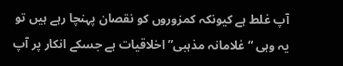آپ غلط ہے کیونکہ کمزوروں کو نقصان پہنچا رہے ہیں تو یہ وہی “غلامانہ مذہبی” اخلاقیات ہے جسکے انکار پر آپ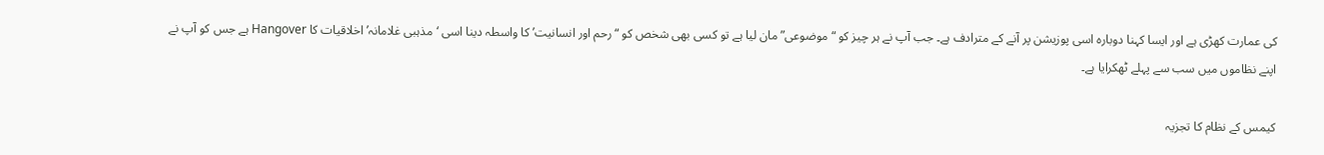کی عمارت کھڑی ہے اور ایسا کہنا دوبارہ اسی پوزیشن پر آنے کے مترادف ہے۔ جب آپ نے ہر چیز کو “موضوعی” مان لیا ہے تو کسی بھی شخص کو “رحم اور انسانیت’ کا واسطہ دینا اسی ‘مذہبی غلامانہ’ اخلاقیات کا Hangover ہے جس کو آپ نے اپنے نظاموں میں سب سے پہلے ٹھکرایا ہے۔

کیمس کے نظام کا تجزیہ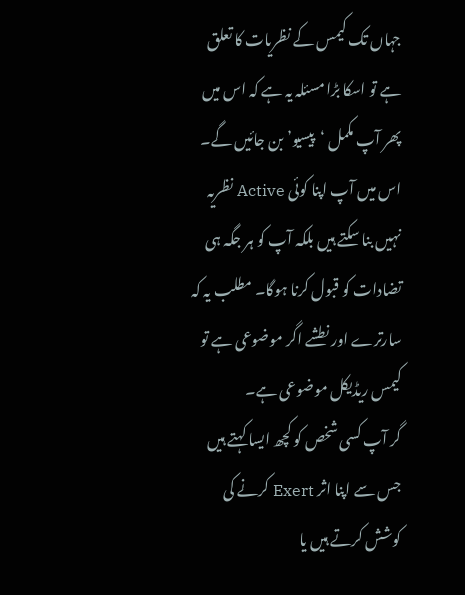جہاں تک کیمس کے نظریات کا تعلق ہے تو اسکا بڑا مسئلہ یہ ہے کہ اس میں پھر آپ مکمل ‘پیسیو’ بن جائیں گے۔ اس میں آپ اپنا کوئی Active نظریہ نہیں بنا سکتے ہیں بلکہ آپ کو ہر جگہ ہی تضادات کو قبول کرنا ہوگا۔ مطلب یہ کہ سارترے اور نطشے اگر موضوعی ہے تو کیمس ریڈیکل موضوعی ہے۔
گر آپ کسی شخص کو کچھ ایسا کہتے ہیں جس سے اپنا اثر Exert کرنے کی کوشش کرتے ہیں یا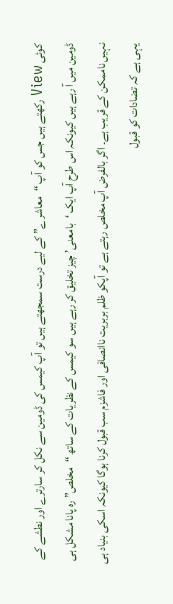کوئی View رکھتے ہیں جس کو آپ “معاشرے” کے لیے درست سمجھتے ہیں تو آپ کیمس کی ڈومین سے نکل کر سارترے اور نطشے کے ڈومین میں آ رہے ہیں کیونکہ اس طرح آپ ایک ‘بامعنی’ چیز تخلیق کر رہے ہیں سو کیمس کے نظریات کے ساتھ “مخلص” رہ پانا مشکل ہی نہیں ناممکن کے قریب ہے۔ اگر بالفرض آپ مخلص رہتے ہے تو آپکو ظلم بربریت ناانصافی اور فاشزم سب قبول کرنا ہوگا کیونکہ اسکی بنیاد ہی یہی ہے کہ تضادات کو قبول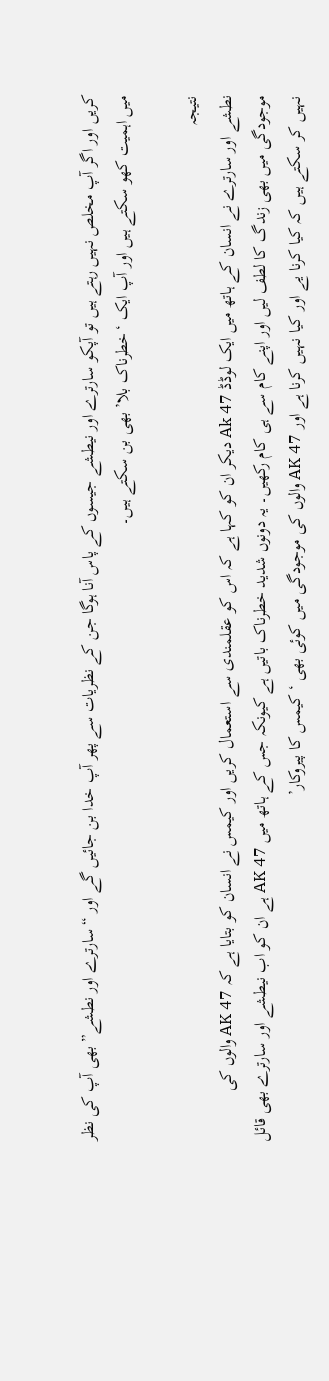کریں اور اگر آپ مخلص نہیں رہتے ہیں تو آپکو سارترے اور نیطشے جیسوں کے پاس آنا ہوگا جن کے نظریات سے پھر آپ خدا بن جائیں گے اور “سارترے اور نطشے” بھی آپ کی نظر میں اہمیت کھو سکتے ہیں اور آپ ایک ‘خطرناک بلا’ بھی بن سکتے ہیں۔

نتیجہ
نطشے اور سارترے نے انسان کے ہاتھ میں ایک لوڈڈ Ak 47 دیکر ان کو کہا ہے کہ اس کو عقلمندی سے استعمال کریں اور کیمس نے انسان کو بتایا ہے کہ AK 47 والوں کی موجودگی میں بھی زندگ کا لطف لیں اور اپنے کام سے ہی کام رکھیں۔ یہ دونوں شدید خطرناک باتیں ہے کیونکہ جس کے ہاتھ میں AK 47 ہے ان کو اب نیطشے اور سارترے بھی قائل نہیں کر سکتے ہیں کہ کیا کرنا یے اور کیا نہیں کرنا ہے اور AK 47 والوں کی موجودگی میں کوئی بھی ‘کیمس کا پیروکار’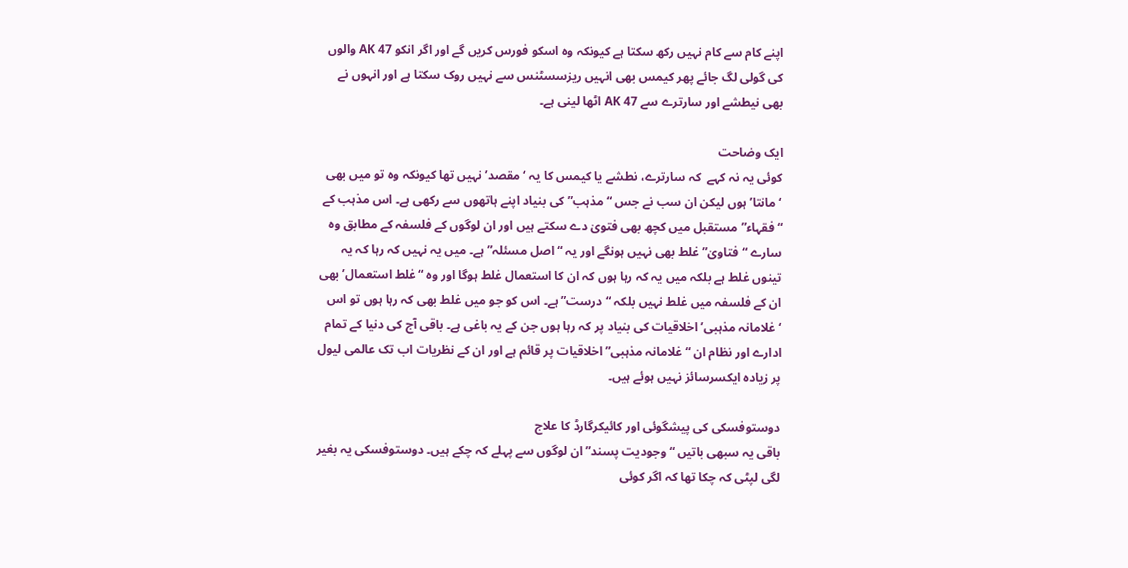اپنے کام سے کام نہیں رکھ سکتا ہے کیونکہ وہ اسکو فورس کریں گے اور اگر انکو AK 47 والوں کی گولی لگ جائے پھر کیمس بھی انہیں ریزسسٹنس سے نہیں روک سکتا ہے اور انہوں نے بھی نیطشے اور سارترے سے AK 47 اٹھا لینی ہے۔

ایک وضاحت
کوئی یہ نہ کہے  کہ سارترے، نطشے یا کیمس کا یہ ‘مقصد’ نہیں تھا کیونکہ وہ تو میں بھی ‘مانتا’ ہوں لیکن ان سب نے جس “مذہب” کی بنیاد اپنے ہاتھوں سے رکھی ہے۔ اس مذہب کے “فقہاء” مستقبل میں کچھ بھی فتویٰ دے سکتے ہیں اور ان لوگوں کے فلسفہ کے مطابق وہ سارے “فتاویٰ” غلط بھی نہیں ہونگے اور یہ “اصل مسئلہ” ہے۔ میں یہ نہیں کہ رہا کہ یہ تینوں غلط ہے بلکہ میں یہ کہ رہا ہوں کہ ان کا استعمال غلط ہوگا اور وہ “غلط استعمال’ بھی ان کے فلسفہ میں غلط نہیں بلکہ “درست” ہے۔ اس کو جو میں غلط بھی کہ رہا ہوں تو اس ‘غلامانہ مذہبی’ اخلاقیات کی بنیاد پر کہ رہا ہوں جن کے یہ باغی ہے۔ باقی آج کی دنیا کے تمام ادارے اور نظام ان “غلامانہ مذہبی” اخلاقیات پر قائم ہے اور ان کے نظریات اب تک عالمی لیول پر زیادہ ایکسرسائز نہیں ہوئے ہیں۔

دوستوفسکی کی پیشگوئی اور کائیکرگارڈ کا علاج
باقی یہ سبھی باتیں “وجودیت پسند” ان لوگوں سے پہلے کہ چکے ہیں۔ دوستوفسکی یہ بغیر لگی لپٹی کہ چکا تھا کہ اگر کوئی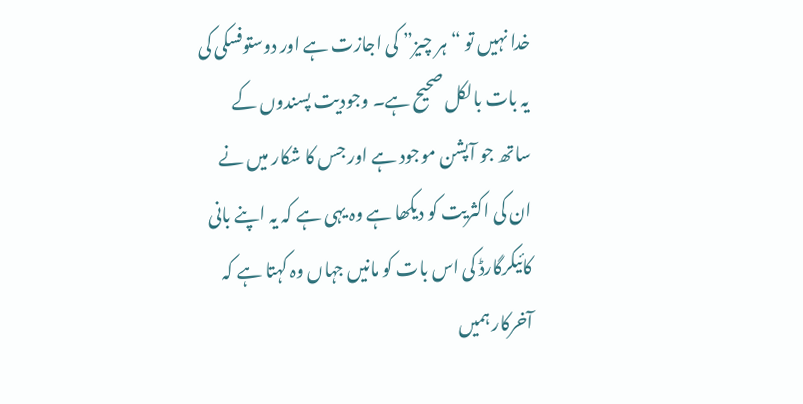خدا نہیں تو “ہر چیز” کی اجازت ہے اور دوستوفسکی کی یہ بات بالکل صحیح ہے۔ وجودیت پسندوں کے ساتھ جو آپشن موجود ہے اور جس کا شکار میں نے ان کی اکثریت کو دیکھا ہے وہ یہی ہے کہ یہ اپنے بانی کائیکرگارڈ کی اس بات کو مانیں جہاں وہ کہتا ہے کہ آخرکار ہمیں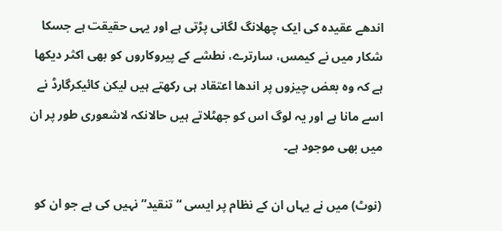اندھے عقیدہ کی ایک چھلانگ لگانی پڑتی ہے اور یہی حقیقت ہے جسکا شکار میں نے کیمس، سارترے، نطشے کے پیروکاروں کو بھی اکثر دیکھا ہے کہ وہ بعض چیزوں پر اندھا اعتقاد ہی رکھتے ہیں لیکن کائیکرگارڈ نے اسے مانا ہے اور یہ لوگ اس کو جھٹلاتے ہیں حالانکہ لاشعوری طور پر ان میں بھی موجود ہے۔

(نوٹ) میں نے یہاں ان کے نظام پر ایسی “تنقید” نہیں کی ہے جو ان کو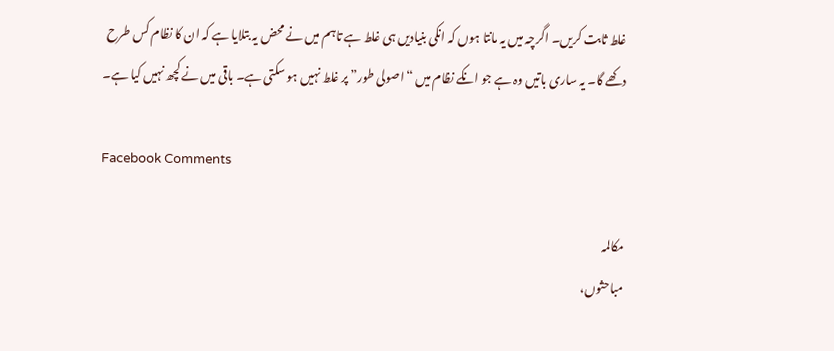غلط ثابت کریں۔ اگرچہ میں یہ مانتا ہوں کہ انکی بنیادیں ہی غلط ہے تاہم میں نے محض یہ بتلایا ہے کہ ان کا نظام کس طرح دکھے گا۔ یہ ساری باتیں وہ ہے جو انکے نظام میں “اصولی طور” پر غلط نہیں ہو سکتی ہے۔ باقی میں نے کچھ نہیں کیا ہے۔

Facebook Comments

مکالمہ
مباحثوں،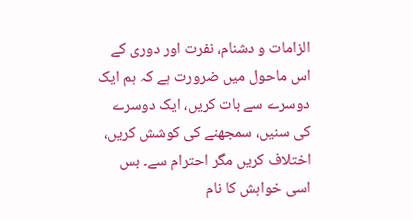الزامات و دشنام، نفرت اور دوری کے اس ماحول میں ضرورت ہے کہ ہم ایک دوسرے سے بات کریں، ایک دوسرے کی سنیں، سمجھنے کی کوشش کریں، اختلاف کریں مگر احترام سے۔ بس اسی خواہش کا نام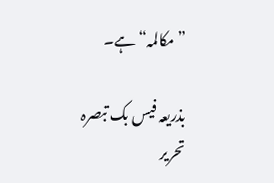”مکالمہ“ ہے۔

بذریعہ فیس بک تبصرہ تحریر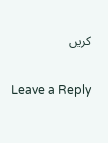کریں

Leave a Reply